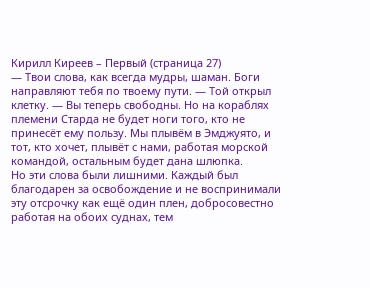Кирилл Киреев – Первый (страница 27)
— Твои слова, как всегда мудры, шаман. Боги направляют тебя по твоему пути. — Той открыл клетку. — Вы теперь свободны. Но на кораблях племени Старда не будет ноги того, кто не принесёт ему пользу. Мы плывём в Эмджуято, и тот, кто хочет, плывёт с нами, работая морской командой, остальным будет дана шлюпка.
Но эти слова были лишними. Каждый был благодарен за освобождение и не воспринимали эту отсрочку как ещё один плен, добросовестно работая на обоих суднах, тем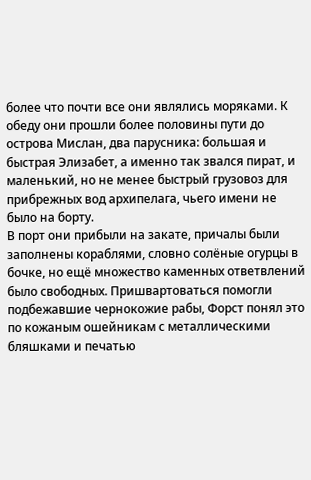более что почти все они являлись моряками. К обеду они прошли более половины пути до острова Мислан, два парусника: большая и быстрая Элизабет, а именно так звался пират, и маленький, но не менее быстрый грузовоз для прибрежных вод архипелага, чьего имени не было на борту.
В порт они прибыли на закате, причалы были заполнены кораблями, словно солёные огурцы в бочке, но ещё множество каменных ответвлений было свободных. Пришвартоваться помогли подбежавшие чернокожие рабы, Форст понял это по кожаным ошейникам с металлическими бляшками и печатью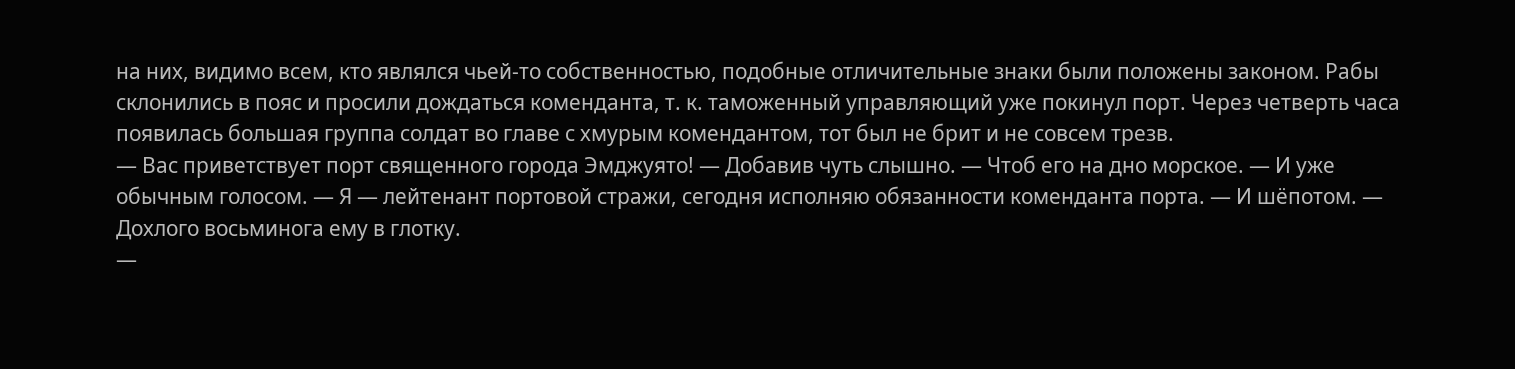на них, видимо всем, кто являлся чьей-то собственностью, подобные отличительные знаки были положены законом. Рабы склонились в пояс и просили дождаться коменданта, т. к. таможенный управляющий уже покинул порт. Через четверть часа появилась большая группа солдат во главе с хмурым комендантом, тот был не брит и не совсем трезв.
— Вас приветствует порт священного города Эмджуято! — Добавив чуть слышно. — Чтоб его на дно морское. — И уже обычным голосом. — Я — лейтенант портовой стражи, сегодня исполняю обязанности коменданта порта. — И шёпотом. — Дохлого восьминога ему в глотку.
—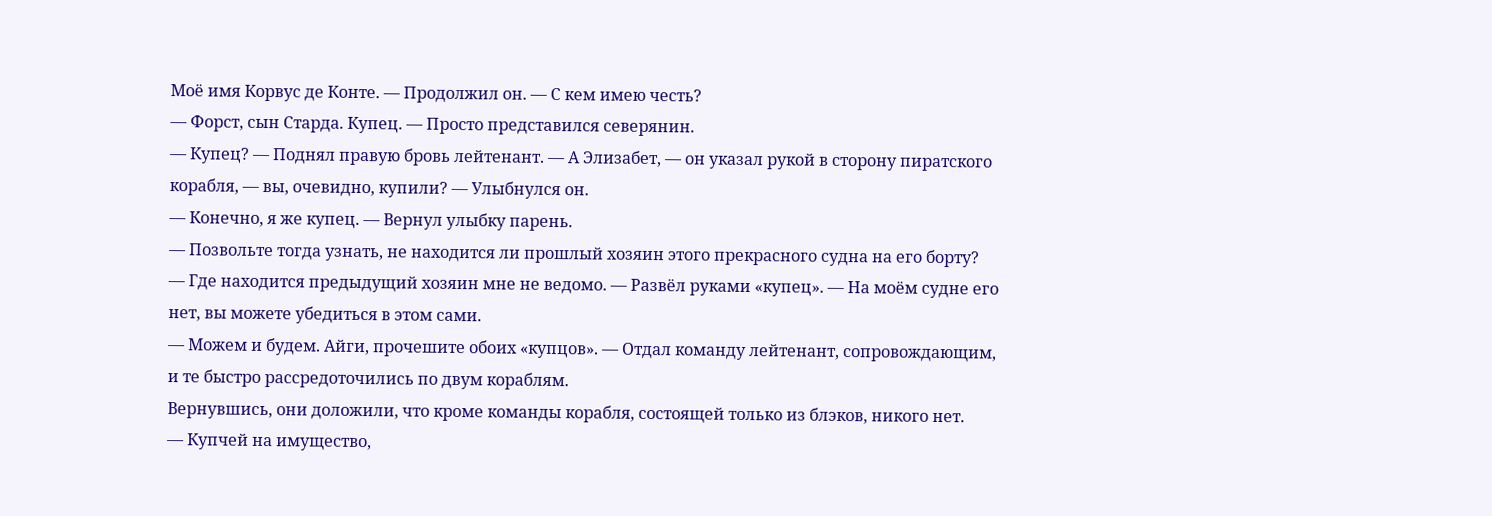Моё имя Корвус де Конте. — Продолжил он. — С кем имею честь?
— Форст, сын Старда. Купец. — Просто представился северянин.
— Купец? — Поднял правую бровь лейтенант. — А Элизабет, — он указал рукой в сторону пиратского корабля, — вы, очевидно, купили? — Улыбнулся он.
— Конечно, я же купец. — Вернул улыбку парень.
— Позвольте тогда узнать, не находится ли прошлый хозяин этого прекрасного судна на его борту?
— Где находится предыдущий хозяин мне не ведомо. — Развёл руками «купец». — На моём судне его нет, вы можете убедиться в этом сами.
— Можем и будем. Айги, прочешите обоих «купцов». — Отдал команду лейтенант, сопровождающим, и те быстро рассредоточились по двум кораблям.
Вернувшись, они доложили, что кроме команды корабля, состоящей только из блэков, никого нет.
— Купчей на имущество,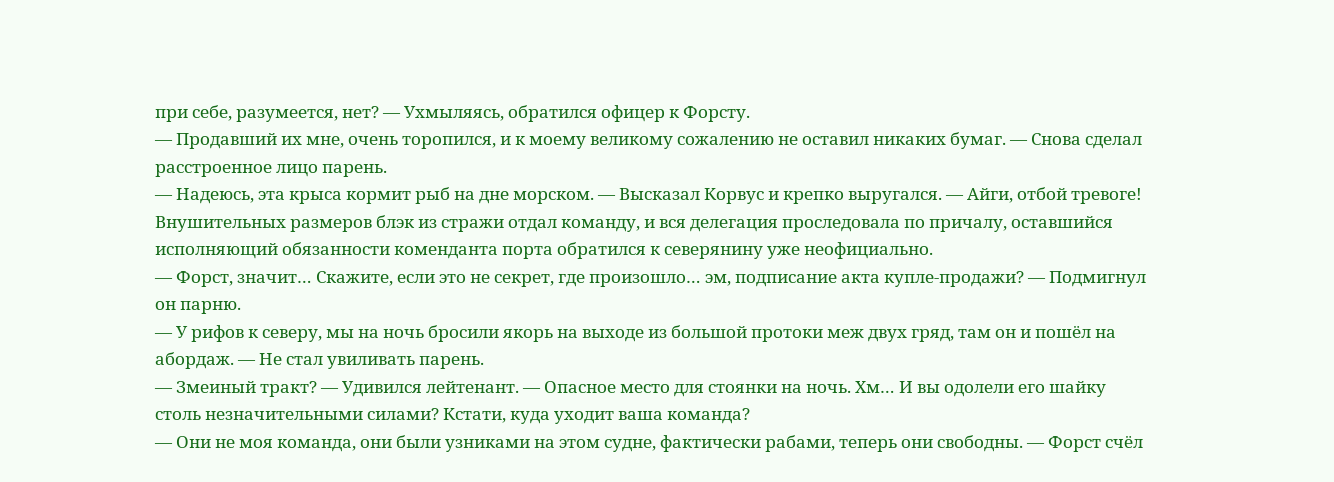при себе, разумеется, нет? — Ухмыляясь, обратился офицер к Форсту.
— Продавший их мне, очень торопился, и к моему великому сожалению не оставил никаких бумаг. — Снова сделал расстроенное лицо парень.
— Надеюсь, эта крыса кормит рыб на дне морском. — Высказал Корвус и крепко выругался. — Айги, отбой тревоге!
Внушительных размеров блэк из стражи отдал команду, и вся делегация проследовала по причалу, оставшийся исполняющий обязанности коменданта порта обратился к северянину уже неофициально.
— Форст, значит… Скажите, если это не секрет, где произошло… эм, подписание акта купле-продажи? — Подмигнул он парню.
— У рифов к северу, мы на ночь бросили якорь на выходе из большой протоки меж двух гряд, там он и пошёл на абордаж. — Не стал увиливать парень.
— Змеиный тракт? — Удивился лейтенант. — Опасное место для стоянки на ночь. Хм… И вы одолели его шайку столь незначительными силами? Кстати, куда уходит ваша команда?
— Они не моя команда, они были узниками на этом судне, фактически рабами, теперь они свободны. — Форст счёл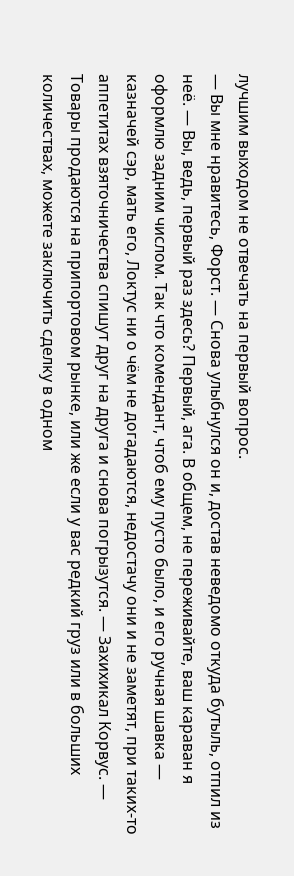лучшим выходом не отвечать на первый вопрос.
— Вы мне нравитесь, Форст. — Снова улыбнулся он и, достав неведомо откуда бутыль, отпил из неё. — Вы, ведь, первый раз здесь? Первый, ага. В общем, не переживайте, ваш караван я оформлю задним числом. Так что комендант, чтоб ему пусто было, и его ручная шавка — казначей сэр, мать его, Локтус ни о чём не догадаются, недостачу они и не заметят, при таких-то аппетитах взяточничества спишут друг на друга и снова погрызутся. — Захихикал Корвус. — Товары продаются на припортовом рынке, или же если у вас редкий груз или в больших количествах, можете заключить сделку в одном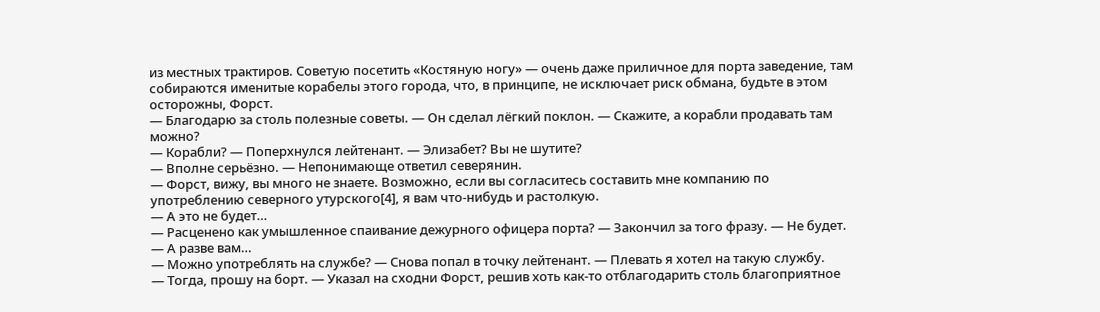из местных трактиров. Советую посетить «Костяную ногу» — очень даже приличное для порта заведение, там собираются именитые корабелы этого города, что, в принципе, не исключает риск обмана, будьте в этом осторожны, Форст.
— Благодарю за столь полезные советы. — Он сделал лёгкий поклон. — Скажите, а корабли продавать там можно?
— Корабли? — Поперхнулся лейтенант. — Элизабет? Вы не шутите?
— Вполне серьёзно. — Непонимающе ответил северянин.
— Форст, вижу, вы много не знаете. Возможно, если вы согласитесь составить мне компанию по употреблению северного утурского[4], я вам что-нибудь и растолкую.
— А это не будет…
— Расценено как умышленное спаивание дежурного офицера порта? — Закончил за того фразу. — Не будет.
— А разве вам…
— Можно употреблять на службе? — Снова попал в точку лейтенант. — Плевать я хотел на такую службу.
— Тогда, прошу на борт. — Указал на сходни Форст, решив хоть как-то отблагодарить столь благоприятное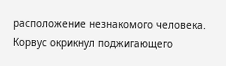расположение незнакомого человека.
Корвус окрикнул поджигающего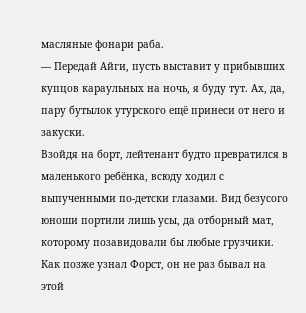масляные фонари раба.
— Передай Айги, пусть выставит у прибывших купцов караульных на ночь, я буду тут. Ах, да, пару бутылок утурского ещё принеси от него и закуски.
Взойдя на борт, лейтенант будто превратился в маленького ребёнка, всюду ходил с выпученными по-детски глазами. Вид безусого юноши портили лишь усы, да отборный мат, которому позавидовали бы любые грузчики. Как позже узнал Форст, он не раз бывал на этой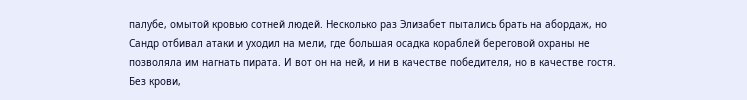палубе, омытой кровью сотней людей. Несколько раз Элизабет пытались брать на абордаж, но Сандр отбивал атаки и уходил на мели, где большая осадка кораблей береговой охраны не позволяла им нагнать пирата. И вот он на ней, и ни в качестве победителя, но в качестве гостя. Без крови,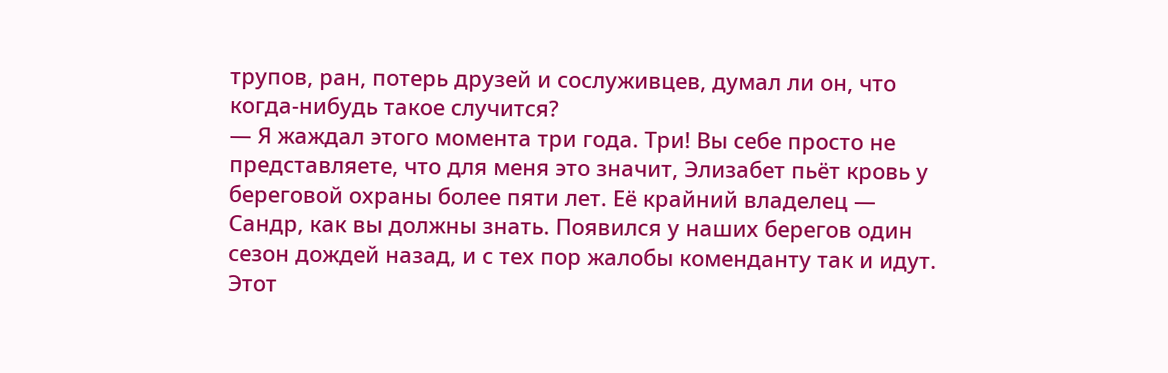трупов, ран, потерь друзей и сослуживцев, думал ли он, что когда-нибудь такое случится?
— Я жаждал этого момента три года. Три! Вы себе просто не представляете, что для меня это значит, Элизабет пьёт кровь у береговой охраны более пяти лет. Её крайний владелец — Сандр, как вы должны знать. Появился у наших берегов один сезон дождей назад, и с тех пор жалобы коменданту так и идут. Этот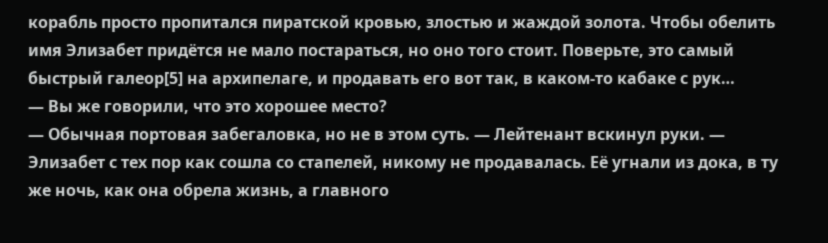корабль просто пропитался пиратской кровью, злостью и жаждой золота. Чтобы обелить имя Элизабет придётся не мало постараться, но оно того стоит. Поверьте, это самый быстрый галеор[5] на архипелаге, и продавать его вот так, в каком-то кабаке с рук…
— Вы же говорили, что это хорошее место?
— Обычная портовая забегаловка, но не в этом суть. — Лейтенант вскинул руки. — Элизабет с тех пор как сошла со стапелей, никому не продавалась. Её угнали из дока, в ту же ночь, как она обрела жизнь, а главного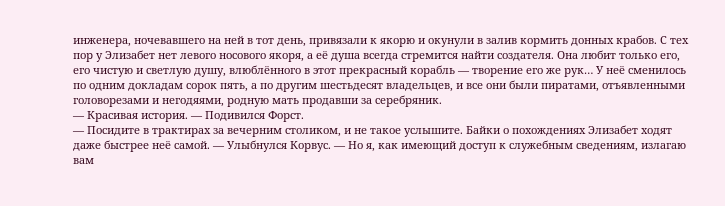инженера, ночевавшего на ней в тот день, привязали к якорю и окунули в залив кормить донных крабов. С тех пор у Элизабет нет левого носового якоря, а её душа всегда стремится найти создателя. Она любит только его, его чистую и светлую душу, влюблённого в этот прекрасный корабль — творение его же рук… У неё сменилось по одним докладам сорок пять, а по другим шестьдесят владельцев, и все они были пиратами, отъявленными головорезами и негодяями, родную мать продавши за серебряник.
— Красивая история. — Подивился Форст.
— Посидите в трактирах за вечерним столиком, и не такое услышите. Байки о похождениях Элизабет ходят даже быстрее неё самой. — Улыбнулся Корвус. — Но я, как имеющий доступ к служебным сведениям, излагаю вам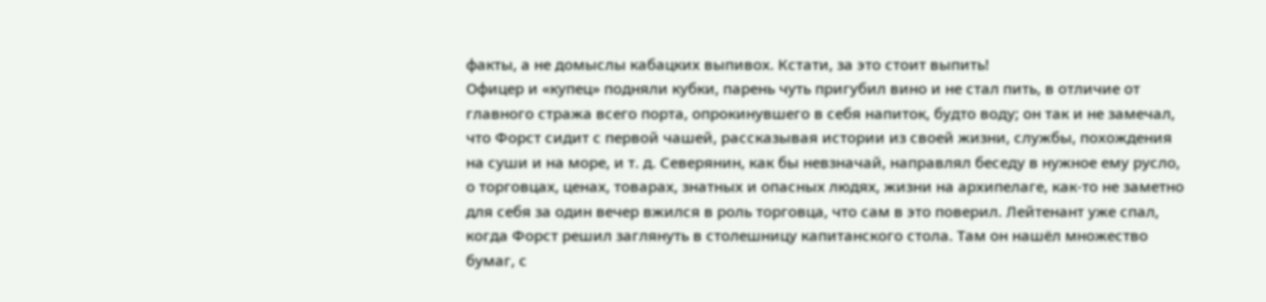факты, а не домыслы кабацких выпивох. Кстати, за это стоит выпить!
Офицер и «купец» подняли кубки, парень чуть пригубил вино и не стал пить, в отличие от главного стража всего порта, опрокинувшего в себя напиток, будто воду; он так и не замечал, что Форст сидит с первой чашей, рассказывая истории из своей жизни, службы, похождения на суши и на море, и т. д. Северянин, как бы невзначай, направлял беседу в нужное ему русло, о торговцах, ценах, товарах, знатных и опасных людях, жизни на архипелаге, как-то не заметно для себя за один вечер вжился в роль торговца, что сам в это поверил. Лейтенант уже спал, когда Форст решил заглянуть в столешницу капитанского стола. Там он нашёл множество бумаг, с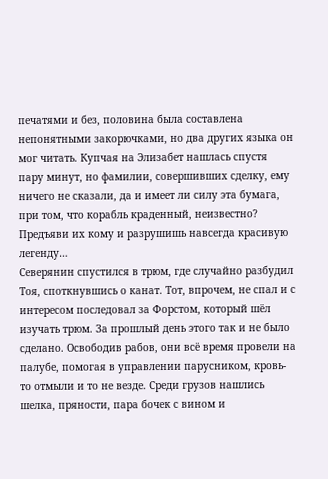печатями и без, половина была составлена непонятными закорючками, но два других языка он мог читать. Купчая на Элизабет нашлась спустя пару минут, но фамилии, совершивших сделку, ему ничего не сказали, да и имеет ли силу эта бумага, при том, что корабль краденный, неизвестно? Предъяви их кому и разрушишь навсегда красивую легенду…
Северянин спустился в трюм, где случайно разбудил Тоя, споткнувшись о канат. Тот, впрочем, не спал и с интересом последовал за Форстом, который шёл изучать трюм. За прошлый день этого так и не было сделано. Освободив рабов, они всё время провели на палубе, помогая в управлении парусником, кровь-то отмыли и то не везде. Среди грузов нашлись шелка, пряности, пара бочек с вином и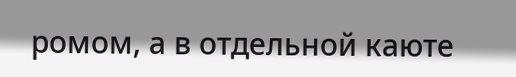ромом, а в отдельной каюте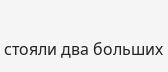стояли два больших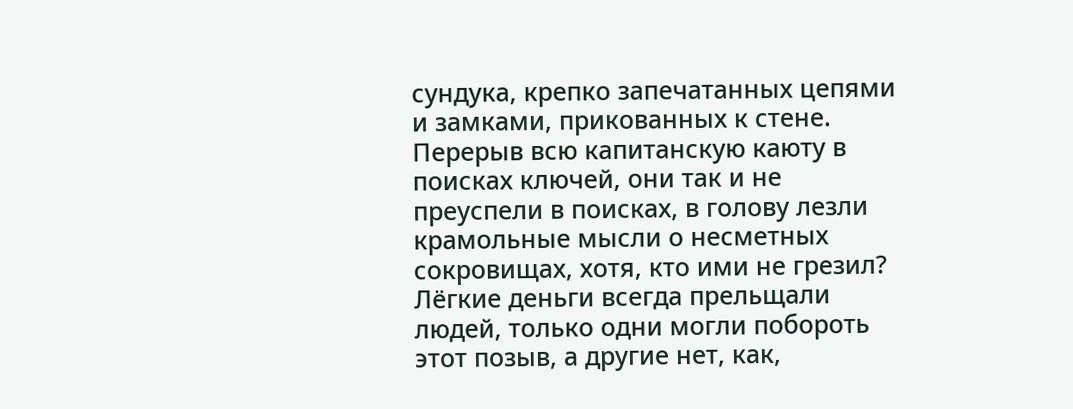сундука, крепко запечатанных цепями и замками, прикованных к стене. Перерыв всю капитанскую каюту в поисках ключей, они так и не преуспели в поисках, в голову лезли крамольные мысли о несметных сокровищах, хотя, кто ими не грезил? Лёгкие деньги всегда прельщали людей, только одни могли побороть этот позыв, а другие нет, как,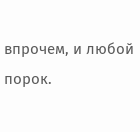впрочем, и любой порок.